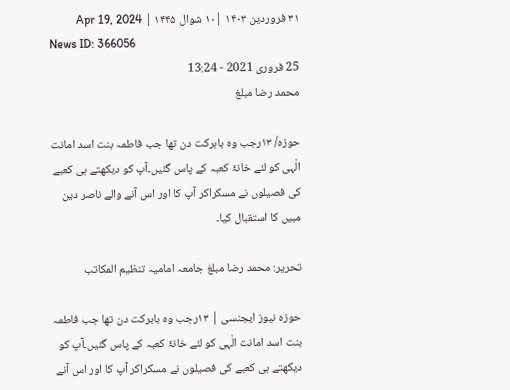۳۱ فروردین ۱۴۰۳ |۱۰ شوال ۱۴۴۵ | Apr 19, 2024
News ID: 366056
25 فروری 2021 - 13:24
محمد رضا مبلغ

حوزہ/ ۱۳رجب وہ بابرکت دن تھا جب فاطمہ بنت اسد امانت الٰہی کو لئے خانۂ کعبہ کے پاس گئیں۔آپ کو دیکھتے ہی کعبے کی فصیلوں نے مسکراکر آپ کا اور اس آنے والے ناصر دین مبیں کا استقبال کیا۔

تحریر: محمد رضا مبلغ جامعہ امامیہ تنظیم المکاتب

حوزہ نیوز ایجنسی | ۱۳رجب وہ بابرکت دن تھا جب فاطمہ بنت اسد امانت الٰہی کو لئے خانۂ کعبہ کے پاس گئیں۔آپ کو دیکھتے ہی کعبے کی فصیلوں نے مسکراکر آپ کا اور اس آنے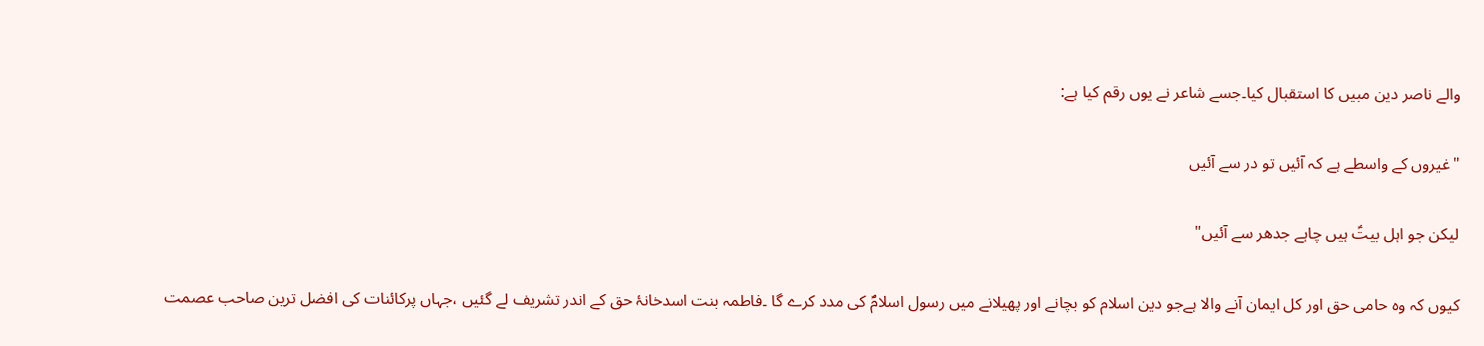والے ناصر دین مبیں کا استقبال کیا۔جسے شاعر نے یوں رقم کیا ہے:

"غیروں کے واسطے ہے کہ آئیں تو در سے آئیں

لیکن جو اہل بیتؑ ہیں چاہے جدھر سے آئیں"

کیوں کہ وہ حامی حق اور کل ایمان آنے والا ہےجو دین اسلام کو بچانے اور پھیلانے میں رسول اسلامؐ کی مدد کرے گا ۔فاطمہ بنت اسدخانۂ حق کے اندر تشریف لے گئیں ،جہاں پرکائنات کی افضل ترین صاحب عصمت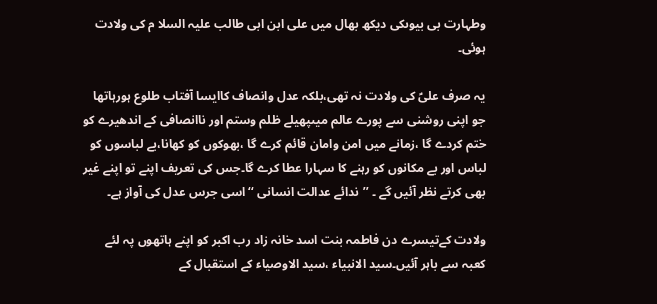وطہارت بی بیوںکی دیکھ بھال میں علی ابن ابی طالب علیہ السلا م کی ولادت ہوئی۔

یہ صرف علیؑ کی ولادت نہ تھی،بلکہ عدل وانصاف کاایسا آفتاب طلوع ہورہاتھا جو اپنی روشنی سے پورے عالم میںپھیلے ظلم وستم اور ناانصافی کے اندھیرے کو ختم کردے گا ،زمانے میں امن وامان قائم کرے گا ،بھوکوں کو کھانا،بے لباسوں کو لباس اور بے مکانوں کو رہنے کا سہارا عطا کرے گا۔جس کی تعریف اپنے تو اپنے غیر بھی کرتے نظر آئیں گے ۔ ’’ندائے عدالت انسانی ‘‘اسی جرس عدل کی آواز ہے۔

ولادت کےتیسرے دن فاطمہ بنت اسد خانہ زاد رب اکبر کو اپنے ہاتھوں پہ لئے کعبہ سے باہر آئیں۔سید الانبیاء ،سید الاوصیاء کے استقبال کے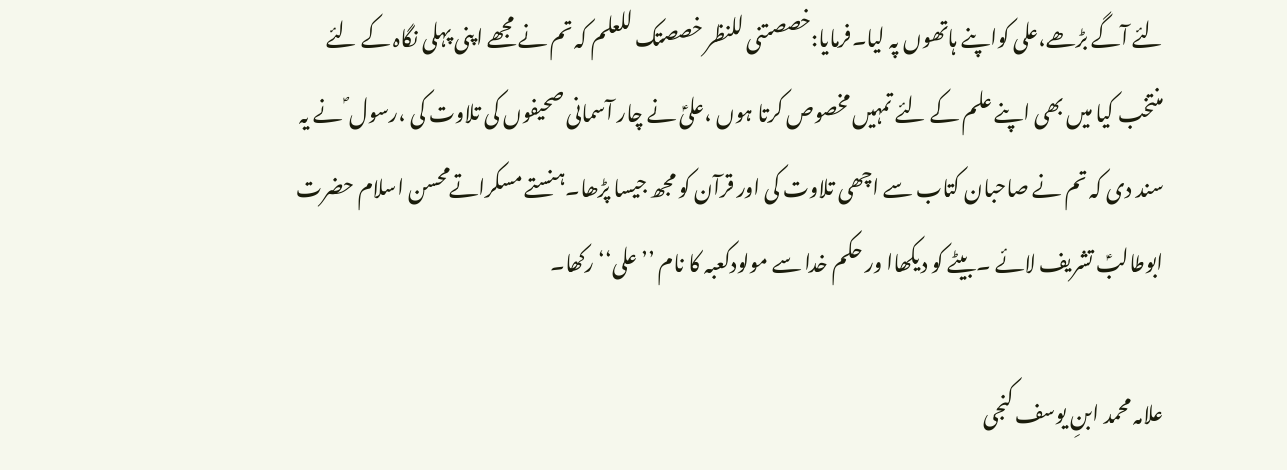لئے آگے بڑھے،علی کواپنے ہاتھوں پہ لیا۔فرمایا:خصصتنی للنظر خصصتک للعلم کہ تم نے مجھے اپنی پہلی نگاہ کے لئے منتخب کیا میں بھی اپنے علم کے لئے تمہیں مخصوص کرتا ہوں ،علیؑ نے چار آسمانی صحیفوں کی تلاوت کی ،رسول ؐ نے یہ سند دی کہ تم نے صاحبان کتاب سے اچھی تلاوت کی اور قرآن کو مجھ جیسا پڑھا۔ہنستے مسکراتےمحسن اسلام حضرت ابوطالبؑ تشریف لائے ۔بیٹے کو دیکھاا ور حکم خدا سے مولودکعبہ کا نام ’’علی‘‘رکھا۔

علامہ محمد ابنِ یوسف کنجی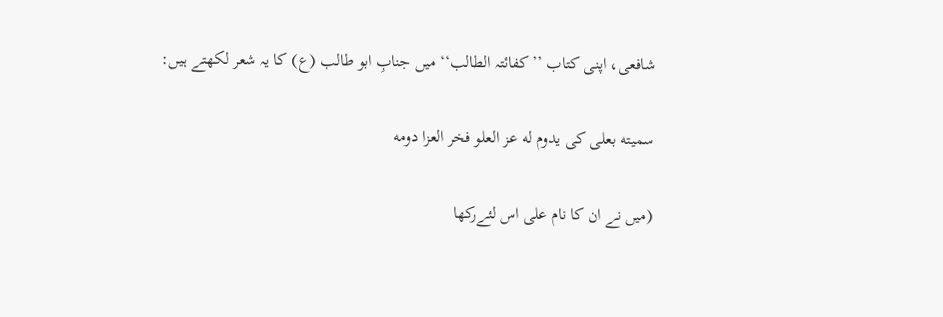شافعی، اپنی کتاب ’’کفائتہ الطالب‘‘ میں جنابِ ابو طالب (ع) کا یہ شعر لکھتے ہیں:

سمیته بعلی کی یدوم له عز العلو فخر العزا دومه

(میں نے ان کا نام علی اس لئےرکھا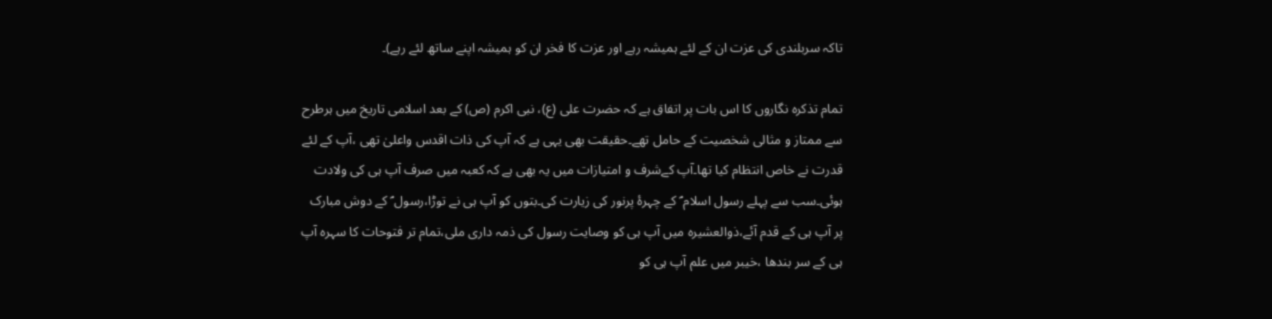تاکہ سربلندی کی عزت ان کے لئے ہمیشہ رہے اور عزت کا فخر ان کو ہمیشہ اپنے ساتھ لئے رہے)۔

تمام تذکرہ نگاروں کا اس بات پر اتفاق ہے کہ حضرت علی (ع)، نبی اکرم (ص) کے بعد اسلامی تاریخ میں ہرطرح سے ممتاز و مثالی شخصیت کے حامل تھے۔حقیقت بھی یہی ہے کہ آپ کی ذات اقدس واعلیٰ تھی ،آپ کے لئے قدرت نے خاص انتظام کیا تھا۔آپ کےشرف و امتیازات میں یہ بھی ہے کہ کعبہ میں صرف آپ ہی کی ولادت ہوئی۔سب سے پہلے رسول اسلام ؐ کے چہرۂ پرنور کی زیارت کی۔بتوں کو آپ ہی نے توڑا،رسول ؐ کے دوش مبارک پر آپ ہی کے قدم آئے،ذوالعشیرہ میں آپ ہی کو وصایت رسول کی ذمہ داری ملی،تمام تر فتوحات کا سہرہ آپ ہی کے سر بندھا ،خیبر میں علم آپ ہی کو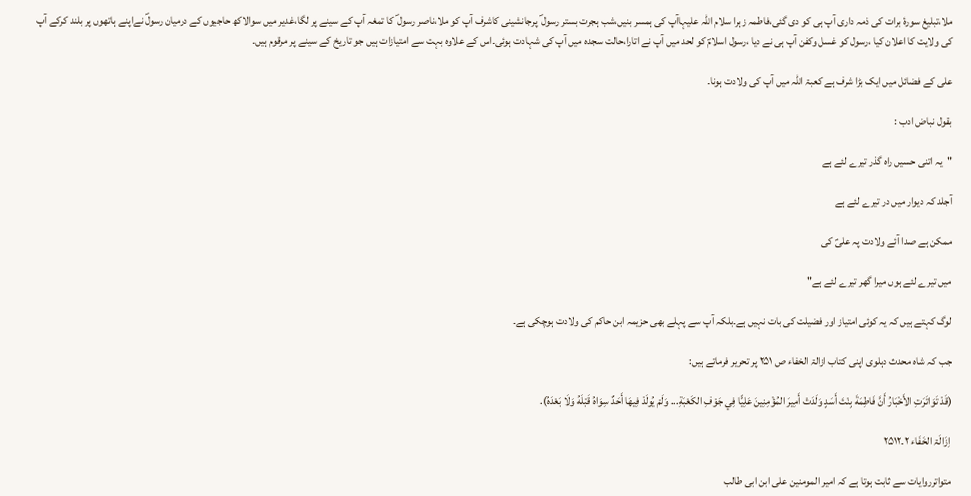ملا،تبلیغ سورۂ برات کی ذمہ داری آپ ہی کو دی گئی،فاطمہ زہرا سلام اللہ علیہاآپ کی ہمسر بنیں،شب ہجرت بستر رسول ؐ پرجانشینی کاشرف آپ کو ملا،ناصر رسول ؐ کا تمغہ آپ کے سینے پر لگا،غدیر میں سوالاکھ حاجیوں کے درمیان رسولؐ نےاپنے ہاتھوں پر بلند کرکے آپ کی ولایت کا اعلان کیا ،رسول کو غسل وکفن آپ ہی نے دیا ،رسول اسلامؐ کو لحد میں آپ نے اتارا،حالت سجدہ میں آپ کی شہادت ہوئی۔اس کے علاوہ بہت سے امتیازات ہیں جو تاریخ کے سینے پر مرقوم ہیں۔

علی کے فضائل میں ایک بڑا شرف ہے کعبۃ اللہ میں آپ کی ولادت ہونا۔

بقول نباض ادب :

"یہ اتنی حسیں راہ گذر تیرے لئے ہے

آجلد کہ دیوار میں در تیرے لئے ہے

ممکن ہے صدا آئے ولادت پہ علیؑ کی

میں تیرے لئے ہوں میرا گھر تیرے لئے ہے"

لوگ کہتے ہیں کہ یہ کوئی امتیاز اور فضیلت کی بات نہیں ہے۔بلکہ آپ سے پہلے بھی حزیمہ ابن حاکم کی ولادت ہوچکی ہے۔

جب کہ شاہ محدث دہلوی اپنی کتاب ازالۃ الخفاء ص ۲۵۱ پر تحریر فرماتے ہیں:

(قَدْ تَوَاتَرَتِ الأَخْبَارُ أَنَّ فَاطِمَةَ بِنْتَ أَسَدٍ وَلَدَتْ أَمِيرَ المُؤْمِنِينَ عَلِيًّا فِي جَوْفِ الكَعْبَةِ... وَلَمْ يُولَدْ فِيهَا أَحَدٌ سِوَاهُ قَبْلَهُ وَلَا بَعْدَهُ).

 اِزَالَۃ الخَفَاء ۲۔۲۵۱۲

متواترروایات سے ثابت ہوتا ہے کہ امیر المومنین علی ابن ابی طالب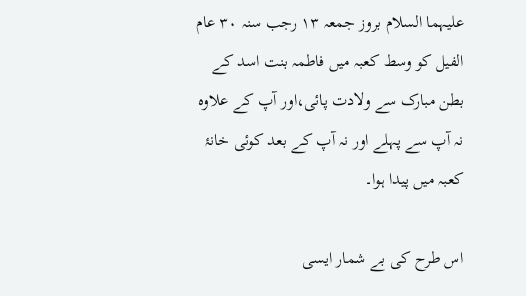علیہما السلام بروز جمعہ ۱۳ رجب سنہ ۳۰ عام الفیل کو وسط کعبہ میں فاطمہ بنت اسد کے بطن مبارک سے ولادت پائی،اور آپ کے علاوہ نہ آپ سے پہلے اور نہ آپ کے بعد کوئی خانۂ کعبہ میں پیدا ہوا۔

اس طرح کی بے شمار ایسی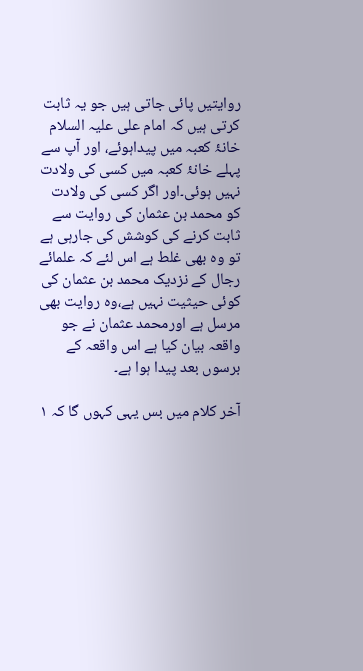روایتیں پائی جاتی ہیں جو یہ ثابت کرتی ہیں کہ امام علی علیہ السلام خانۂ کعبہ میں پیداہوئے، اور آپ سے پہلے خانۂ کعبہ میں کسی کی ولادت نہیں ہوئی۔اور اگر کسی کی ولادت کو محمد بن عثمان کی روایت سے ثابت کرنے کی کوشش کی جارہی ہے تو وہ بھی غلط ہے اس لئے کہ علمائے رجال کے نزدیک محمد بن عثمان کی کوئی حیثیت نہیں ہے،وہ روایت بھی مرسل ہے اورمحمد عثمان نے جو واقعہ بیان کیا ہے اس واقعہ کے برسوں بعد پیدا ہوا ہے۔

آخر کلام میں بس یہی کہوں گا کہ ۱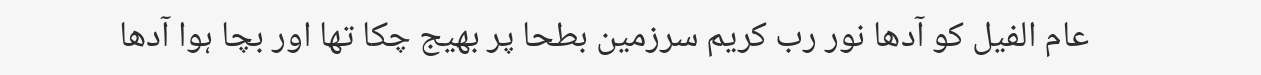عام الفیل کو آدھا نور رب کریم سرزمین بطحا پر بھیج چکا تھا اور بچا ہوا آدھا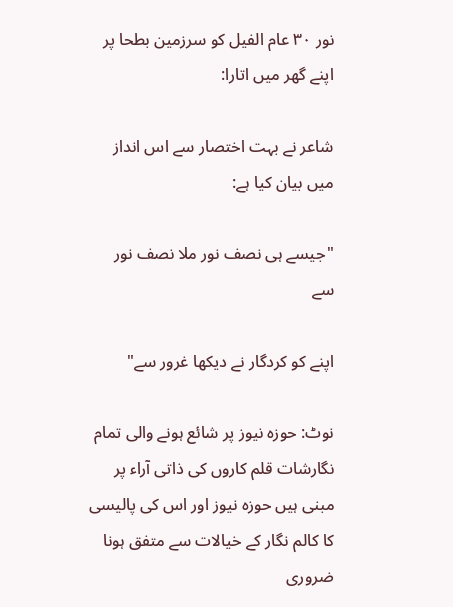نور ۳۰ عام الفیل کو سرزمین بطحا پر اپنے گھر میں اتارا:

شاعر نے بہت اختصار سے اس انداز میں بیان کیا ہے:

"جیسے ہی نصف نور ملا نصف نور سے

اپنے کو کردگار نے دیکھا غرور سے"

نوٹ: حوزہ نیوز پر شائع ہونے والی تمام نگارشات قلم کاروں کی ذاتی آراء پر مبنی ہیں حوزہ نیوز اور اس کی پالیسی کا کالم نگار کے خیالات سے متفق ہونا ضروری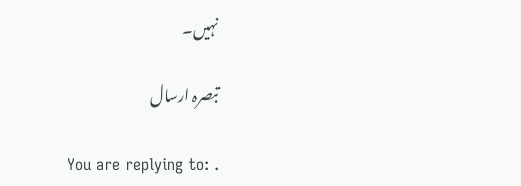نہیں۔

تبصرہ ارسال

You are replying to: .